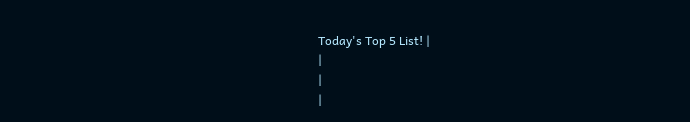Today's Top 5 List! |
|
|
|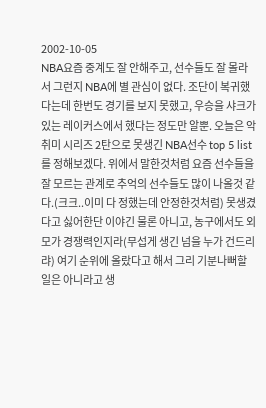2002-10-05
NBA요즘 중계도 잘 안해주고, 선수들도 잘 몰라서 그런지 NBA에 별 관심이 없다. 조단이 복귀했다는데 한번도 경기를 보지 못했고, 우승을 샤크가 있는 레이커스에서 했다는 정도만 알뿐. 오늘은 악취미 시리즈 2탄으로 못생긴 NBA선수 top 5 list를 정해보겠다. 위에서 말한것처럼 요즘 선수들을 잘 모르는 관계로 추억의 선수들도 많이 나올것 같다.(크크..이미 다 정했는데 안정한것처럼) 못생겼다고 싫어한단 이야긴 물론 아니고, 농구에서도 외모가 경쟁력인지라(무섭게 생긴 넘을 누가 건드리랴) 여기 순위에 올랐다고 해서 그리 기분나뻐할 일은 아니라고 생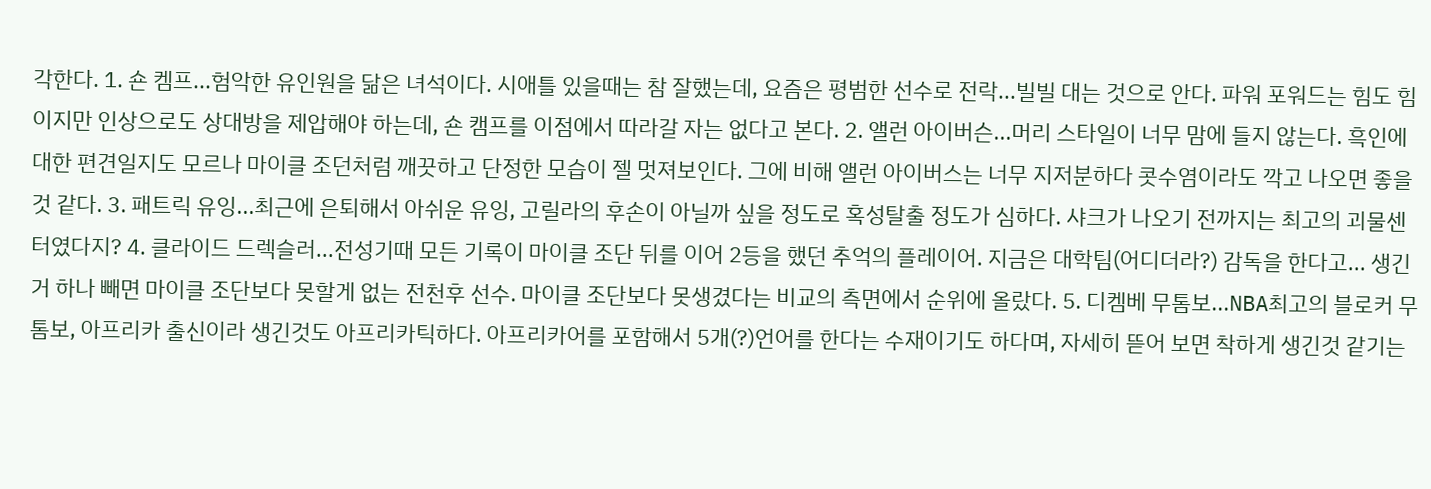각한다. 1. 숀 켐프...험악한 유인원을 닮은 녀석이다. 시애틀 있을때는 참 잘했는데, 요즘은 평범한 선수로 전락...빌빌 대는 것으로 안다. 파워 포워드는 힘도 힘이지만 인상으로도 상대방을 제압해야 하는데, 숀 캠프를 이점에서 따라갈 자는 없다고 본다. 2. 앨런 아이버슨...머리 스타일이 너무 맘에 들지 않는다. 흑인에 대한 편견일지도 모르나 마이클 조던처럼 깨끗하고 단정한 모습이 젤 멋져보인다. 그에 비해 앨런 아이버스는 너무 지저분하다 콧수염이라도 깍고 나오면 좋을 것 같다. 3. 패트릭 유잉...최근에 은퇴해서 아쉬운 유잉, 고릴라의 후손이 아닐까 싶을 정도로 혹성탈출 정도가 심하다. 샤크가 나오기 전까지는 최고의 괴물센터였다지? 4. 클라이드 드렉슬러...전성기때 모든 기록이 마이클 조단 뒤를 이어 2등을 했던 추억의 플레이어. 지금은 대학팀(어디더라?) 감독을 한다고... 생긴거 하나 빼면 마이클 조단보다 못할게 없는 전천후 선수. 마이클 조단보다 못생겼다는 비교의 측면에서 순위에 올랐다. 5. 디켐베 무톰보...NBA최고의 블로커 무톰보, 아프리카 출신이라 생긴것도 아프리카틱하다. 아프리카어를 포함해서 5개(?)언어를 한다는 수재이기도 하다며, 자세히 뜯어 보면 착하게 생긴것 같기는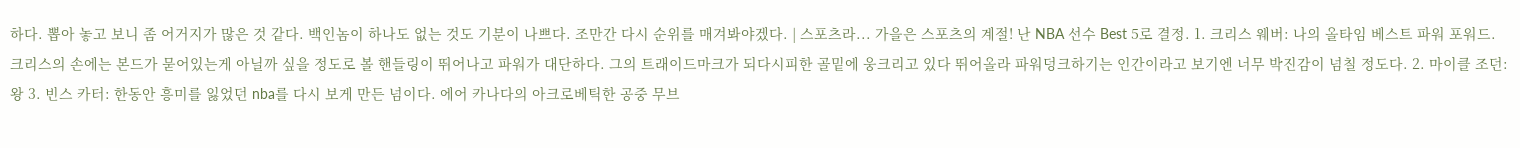하다. 뽑아 놓고 보니 좀 어거지가 많은 것 같다. 백인놈이 하나도 없는 것도 기분이 나쁘다. 조만간 다시 순위를 매겨봐야겠다. | 스포츠라... 가을은 스포츠의 계절! 난 NBA 선수 Best 5로 결정. 1. 크리스 웨버: 나의 올타임 베스트 파워 포워드. 크리스의 손에는 본드가 묻어있는게 아닐까 싶을 정도로 볼 핸들링이 뛰어나고 파워가 대단하다. 그의 트래이드마크가 되다시피한 골밑에 웅크리고 있다 뛰어올라 파워덩크하기는 인간이라고 보기엔 너무 박진감이 넘칠 정도다. 2. 마이클 조던: 왕 3. 빈스 카터: 한동안 흥미를 잃었던 nba를 다시 보게 만든 넘이다. 에어 카나다의 아크로베틱한 공중 무브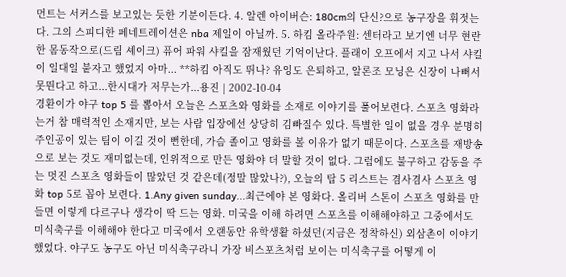먼트는 서커스를 보고있는 듯한 기분이든다. 4. 알렌 아이버슨: 180cm의 단신?으로 농구장을 휘젓는다. 그의 스피디한 페네트레이션은 nba 제일이 아닐까. 5. 하킴 올라주원: 센터라고 보기엔 너무 현란한 몸동작으로(드림 셰이크) 퓨어 파워 샤킬을 잠재웠던 기억이난다. 플래이 오프에서 지고 나서 샤킬이 일대일 붙자고 했었지 아마... **하킴 아직도 뛰나? 유잉도 은퇴하고, 알론조 모닝은 신장이 나뻐서 못뛴다고 하고...한시대가 저무는가...용진 | 2002-10-04
경환이가 야구 top 5 를 뽑아서 오늘은 스포츠와 영화를 소재로 이야기를 풀어보련다. 스포츠 영화라는거 참 매력적인 소재지만, 보는 사람 입장에선 상당히 김빠질수 있다. 특별한 일이 없을 경우 분명히 주인공이 있는 팀이 이길 것이 뻔한데, 가슴 졸이고 영화를 볼 이유가 없기 때문이다. 스포츠를 재방송으로 보는 것도 재미없는데, 인위적으로 만든 영화야 더 말할 것이 없다. 그럼에도 불구하고 감동을 주는 멋진 스포츠 영화들이 많았던 것 같은데(정말 많았나?), 오늘의 탑 5 리스트는 겸사겸사 스포츠 영화 top 5로 꼽아 보련다. 1.Any given sunday...최근에야 본 영화다. 올리버 스톤이 스포츠 영화를 만들면 이렇게 다르구나 생각이 딱 드는 영화. 미국을 이해 하려면 스포츠를 이해해야하고 그중에서도 미식축구를 이해해야 한다고 미국에서 오랜동안 유학생활 하셨던(지금은 정착하신) 외삼촌이 이야기 했었다. 야구도 농구도 아닌 미식축구라니 가장 비스포츠처럼 보이는 미식축구를 어떻게 이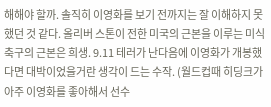해해야 할까. 솔직히 이영화를 보기 전까지는 잘 이해하지 못했던 것 같다. 올리버 스톤이 전한 미국의 근본을 이루는 미식축구의 근본은 희생. 9.11 테러가 난다음에 이영화가 개봉했다면 대박이었을거란 생각이 드는 수작. (월드컵때 히딩크가 아주 이영화를 좋아해서 선수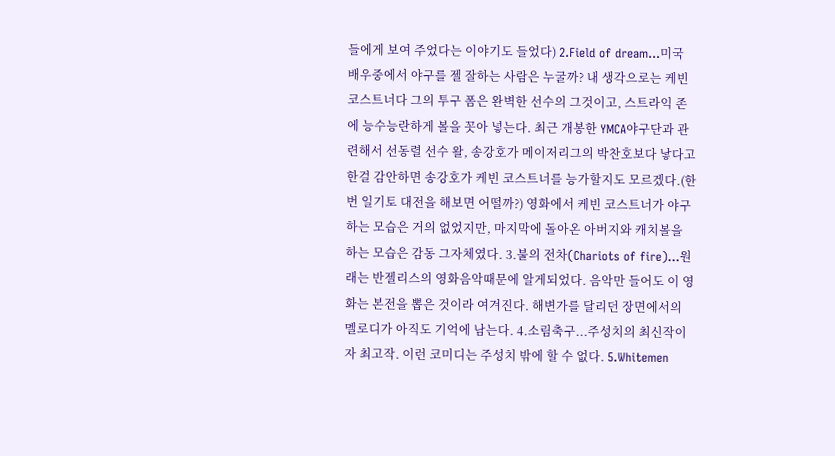들에게 보여 주었다는 이야기도 들었다) 2.Field of dream...미국 배우중에서 야구를 젤 잘하는 사람은 누굴까? 내 생각으로는 케빈 코스트너다 그의 투구 폼은 완벽한 선수의 그것이고, 스트라익 존에 능수능란하게 볼을 꼿아 넣는다. 최근 개봉한 YMCA야구단과 관련해서 선동렬 선수 왈, 송강호가 메이저리그의 박찬호보다 낳다고 한걸 감안하면 송강호가 케빈 코스트너를 능가할지도 모르겠다.(한번 일기토 대전을 해보면 어떨까?) 영화에서 케빈 코스트너가 야구하는 모습은 거의 없었지만, 마지막에 돌아온 아버지와 캐치볼을 하는 모습은 감동 그자체였다. 3.불의 전차(Chariots of fire)...원래는 반젤리스의 영화음악때문에 알게되었다. 음악만 들어도 이 영화는 본전을 뽑은 것이라 여겨진다. 해변가를 달리던 장면에서의 멜로디가 아직도 기억에 남는다. 4.소림축구...주성치의 최신작이자 최고작. 이런 코미디는 주성치 밖에 할 수 없다. 5.Whitemen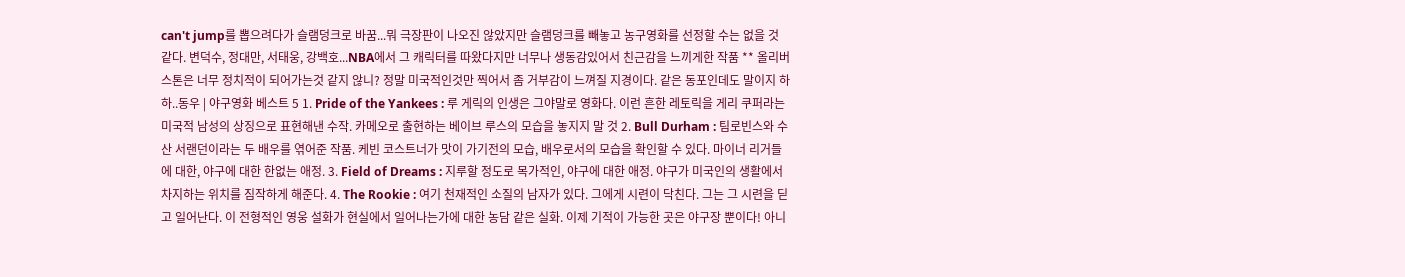can't jump를 뽑으려다가 슬램덩크로 바꿈...뭐 극장판이 나오진 않았지만 슬램덩크를 빼놓고 농구영화를 선정할 수는 없을 것 같다. 변덕수, 정대만, 서태웅, 강백호...NBA에서 그 캐릭터를 따왔다지만 너무나 생동감있어서 친근감을 느끼게한 작품 ** 올리버 스톤은 너무 정치적이 되어가는것 같지 않니? 정말 미국적인것만 찍어서 좀 거부감이 느껴질 지경이다. 같은 동포인데도 말이지 하하..동우 | 야구영화 베스트 5 1. Pride of the Yankees : 루 게릭의 인생은 그야말로 영화다. 이런 흔한 레토릭을 게리 쿠퍼라는 미국적 남성의 상징으로 표현해낸 수작. 카메오로 출현하는 베이브 루스의 모습을 놓지지 말 것 2. Bull Durham : 팀로빈스와 수산 서랜던이라는 두 배우를 엮어준 작품. 케빈 코스트너가 맛이 가기전의 모습, 배우로서의 모습을 확인할 수 있다. 마이너 리거들에 대한, 야구에 대한 한없는 애정. 3. Field of Dreams : 지루할 정도로 목가적인, 야구에 대한 애정. 야구가 미국인의 생활에서 차지하는 위치를 짐작하게 해준다. 4. The Rookie : 여기 천재적인 소질의 남자가 있다. 그에게 시련이 닥친다. 그는 그 시련을 딛고 일어난다. 이 전형적인 영웅 설화가 현실에서 일어나는가에 대한 농담 같은 실화. 이제 기적이 가능한 곳은 야구장 뿐이다! 아니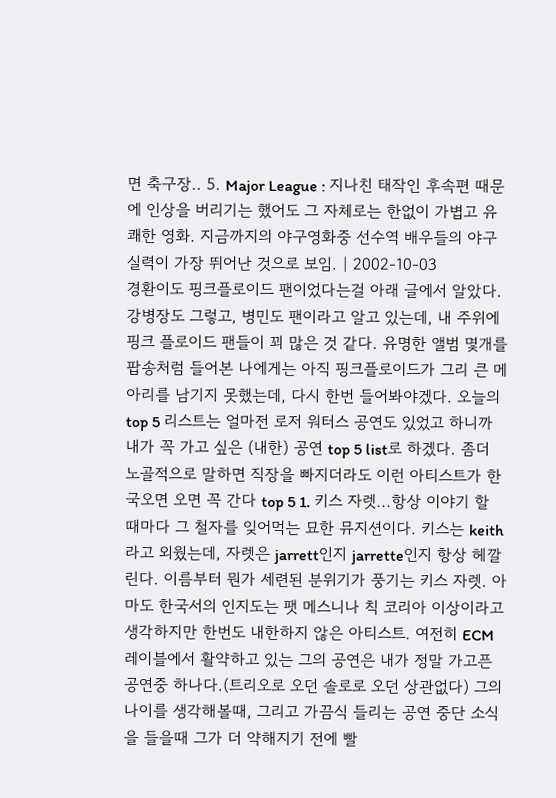면 축구장.. 5. Major League : 지나친 태작인 후속편 때문에 인상을 버리기는 했어도 그 자체로는 한없이 가볍고 유쾌한 영화. 지금까지의 야구영화중 선수역 배우들의 야구실력이 가장 뛰어난 것으로 보임. | 2002-10-03
경환이도 핑크플로이드 팬이었다는걸 아래 글에서 알았다. 강병장도 그렇고, 병민도 팬이라고 알고 있는데, 내 주위에 핑크 플로이드 팬들이 꾀 많은 것 같다. 유명한 앨범 몇개를 팝송처럼 들어본 나에게는 아직 핑크플로이드가 그리 큰 메아리를 남기지 못했는데, 다시 한번 들어봐야겠다. 오늘의 top 5 리스트는 얼마전 로저 워터스 공연도 있었고 하니까 내가 꼭 가고 싶은 (내한) 공연 top 5 list로 하겠다. 좀더 노골적으로 말하면 직장을 빠지더라도 이런 아티스트가 한국오면 오면 꼭 간다 top 5 1. 키스 자렛...항상 이야기 할때마다 그 철자를 잊어먹는 묘한 뮤지션이다. 키스는 keith라고 외웠는데, 자렛은 jarrett인지 jarrette인지 항상 헤깔린다. 이름부터 뭔가 세련된 분위기가 풍기는 키스 자렛. 아마도 한국서의 인지도는 팻 메스니나 칙 코리아 이상이라고 생각하지만 한번도 내한하지 않은 아티스트. 여전히 ECM 레이블에서 활약하고 있는 그의 공연은 내가 정말 가고픈 공연중 하나다.(트리오로 오던 솔로로 오던 상관없다) 그의 나이를 생각해볼때, 그리고 가끔식 들리는 공연 중단 소식을 들을때 그가 더 약해지기 전에 빨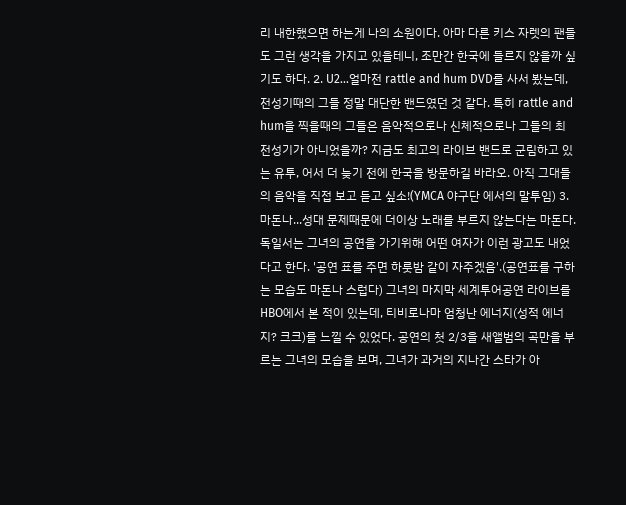리 내한했으면 하는게 나의 소원이다. 아마 다른 키스 자렛의 팬들도 그런 생각을 가지고 있을테니, 조만간 한국에 들르지 않을까 싶기도 하다. 2. U2...얼마전 rattle and hum DVD를 사서 봤는데, 전성기때의 그들 정말 대단한 밴드였던 것 같다. 특히 rattle and hum을 찍을때의 그들은 음악적으로나 신체적으로나 그들의 최 전성기가 아니었을까? 지금도 최고의 라이브 밴드로 군림하고 있는 유투, 어서 더 늦기 전에 한국을 방문하길 바라오. 아직 그대들의 음악을 직접 보고 듣고 싶소!(YMCA 야구단 에서의 말투임) 3.마돈나...성대 문제때문에 더이상 노래를 부르지 않는다는 마돈다. 독일서는 그녀의 공연을 가기위해 어떤 여자가 이런 광고도 내었다고 한다. '공연 표를 주면 하룻밤 같이 자주겠음'.(공연표를 구하는 모습도 마돈나 스럽다) 그녀의 마지막 세계투어공연 라이브를 HBO에서 본 적이 있는데, 티비로나마 엄청난 에너지(성적 에너지? 크크)를 느낄 수 있었다. 공연의 첫 2/3을 새앨범의 곡만을 부르는 그녀의 모습을 보며, 그녀가 과거의 지나간 스타가 아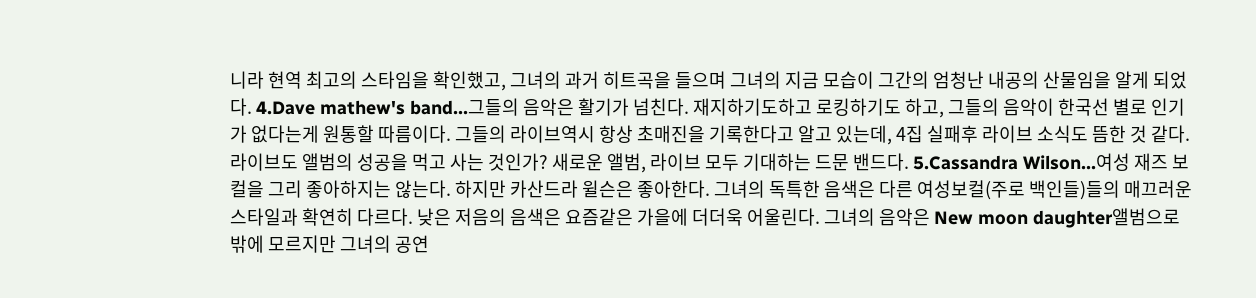니라 현역 최고의 스타임을 확인했고, 그녀의 과거 히트곡을 들으며 그녀의 지금 모습이 그간의 엄청난 내공의 산물임을 알게 되었다. 4.Dave mathew's band...그들의 음악은 활기가 넘친다. 재지하기도하고 로킹하기도 하고, 그들의 음악이 한국선 별로 인기가 없다는게 원통할 따름이다. 그들의 라이브역시 항상 초매진을 기록한다고 알고 있는데, 4집 실패후 라이브 소식도 뜸한 것 같다.라이브도 앨범의 성공을 먹고 사는 것인가? 새로운 앨범, 라이브 모두 기대하는 드문 밴드다. 5.Cassandra Wilson...여성 재즈 보컬을 그리 좋아하지는 않는다. 하지만 카산드라 윌슨은 좋아한다. 그녀의 독특한 음색은 다른 여성보컬(주로 백인들)들의 매끄러운 스타일과 확연히 다르다. 낮은 저음의 음색은 요즘같은 가을에 더더욱 어울린다. 그녀의 음악은 New moon daughter앨범으로 밖에 모르지만 그녀의 공연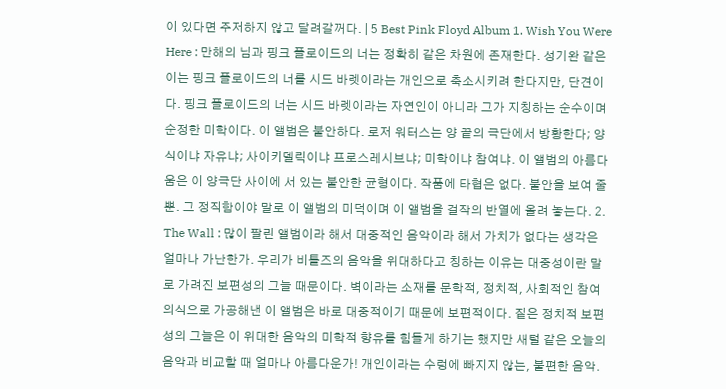이 있다면 주저하지 않고 달려갈꺼다. | 5 Best Pink Floyd Album 1. Wish You Were Here : 만해의 님과 핑크 플로이드의 너는 정확히 같은 차원에 존재한다. 성기완 같은 이는 핑크 플로이드의 너를 시드 바렛이라는 개인으로 축소시키려 한다지만, 단견이다. 핑크 플로이드의 너는 시드 바렛이라는 자연인이 아니라 그가 지칭하는 순수이며 순정한 미학이다. 이 앨범은 불안하다. 로저 워터스는 양 끝의 극단에서 방황한다; 양식이냐 자유냐; 사이키델릭이냐 프로스레시브냐; 미학이냐 참여냐. 이 앨범의 아름다움은 이 양극단 사이에 서 있는 불안한 균형이다. 작품에 타협은 없다. 불안을 보여 줄 뿐. 그 정직함이야 말로 이 앨범의 미덕이며 이 앨범을 걸작의 반열에 올려 놓는다. 2. The Wall : 많이 팔린 앨범이라 해서 대중적인 음악이라 해서 가치가 없다는 생각은 얼마나 가난한가. 우리가 비틀즈의 음악을 위대하다고 칭하는 이유는 대중성이란 말로 가려진 보편성의 그늘 때문이다. 벽이라는 소재를 문학적, 정치적, 사회적인 참여의식으로 가공해낸 이 앨범은 바로 대중적이기 때문에 보편적이다. 짙은 정치적 보편성의 그늘은 이 위대한 음악의 미학적 향유를 힘들게 하기는 했지만 새털 같은 오늘의 음악과 비교할 때 얼마나 아름다운가! 개인이라는 수렁에 빠지지 않는, 불편한 음악.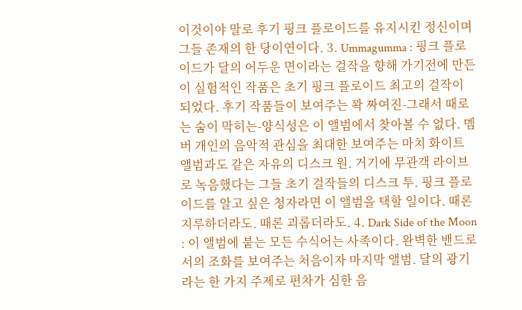이것이야 말로 후기 핑크 플로이드를 유지시킨 정신이며 그들 존재의 한 당이연이다. 3. Ummagumma : 핑크 플로이드가 달의 어두운 면이라는 걸작을 향해 가기전에 만든 이 실험적인 작품은 초기 핑크 플로이드 최고의 걸작이 되었다. 후기 작품들이 보여주는 꽉 짜여진-그래서 때로는 숨이 막히는-양식성은 이 앨범에서 찾아볼 수 없다. 멤버 개인의 음악적 관심을 최대한 보여주는 마치 화이트 앨범과도 같은 자유의 디스크 원. 거기에 무관객 라이브로 녹음했다는 그들 초기 걸작들의 디스크 투. 핑크 플로이드를 알고 싶은 청자라면 이 앨범을 택할 일이다. 때론 지루하더라도. 때론 괴롭더라도. 4. Dark Side of the Moon : 이 앨범에 붙는 모든 수식어는 사족이다. 완벽한 밴드로서의 조화를 보여주는 처음이자 마지막 앨범. 달의 광기라는 한 가지 주제로 편차가 심한 음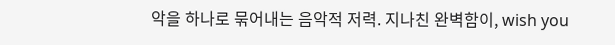악을 하나로 묶어내는 음악적 저력. 지나친 완벽함이, wish you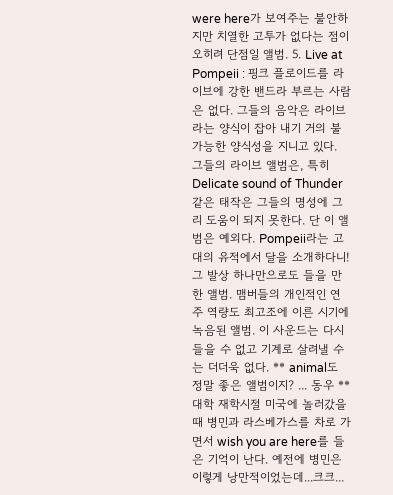were here가 보여주는 불안하지만 치열한 고투가 없다는 점이 오히려 단점일 앨범. 5. Live at Pompeii : 핑크 플로이드를 라이브에 강한 밴드라 부르는 사람은 없다. 그들의 음악은 라이브라는 양식이 잡아 내기 거의 불가능한 양식성을 지니고 있다. 그들의 라이브 앨범은, 특히 Delicate sound of Thunder 같은 태작은 그들의 명성에 그리 도움이 되지 못한다. 단 이 앨범은 예외다. Pompeii라는 고대의 유적에서 달을 소개하다니! 그 발상 하나만으로도 들을 만한 앨범. 맴버들의 개인적인 연주 역량도 최고조에 이른 시기에 녹음된 앨범. 이 사운드는 다시 들을 수 없고 기계로 살려낼 수는 더더욱 없다. ** animal도 정말 좋은 앨범이지? ... 동우 ** 대학 재학시절 미국에 놀러갔을때 병민과 라스베가스를 차로 가면서 wish you are here를 들은 기억이 난다. 예전에 병민은 이렇게 낭만적이었는데...크크...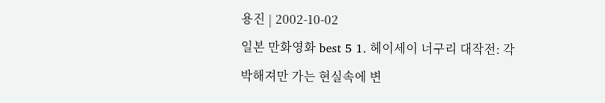용진 | 2002-10-02
일본 만화영화 best 5 1. 헤이세이 너구리 대작전: 각박해져만 가는 현실속에 변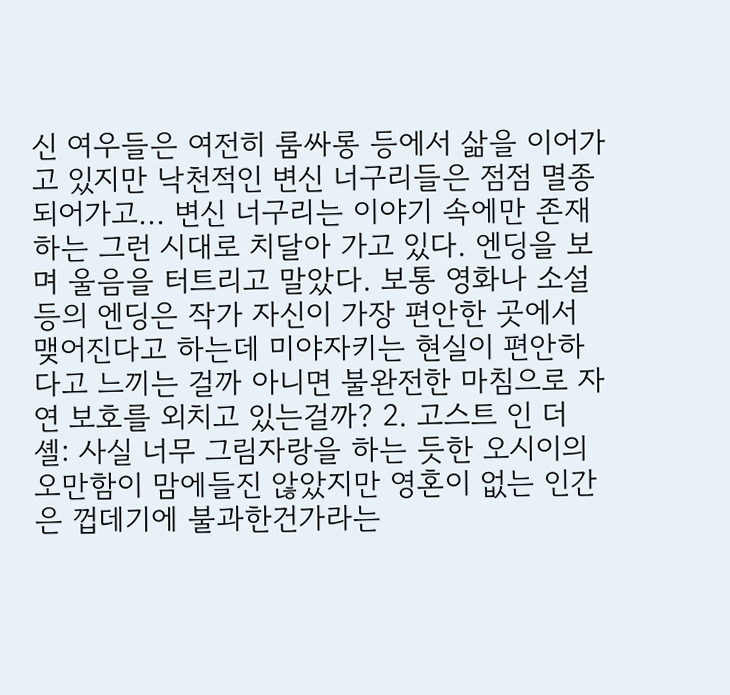신 여우들은 여전히 룸싸롱 등에서 삶을 이어가고 있지만 낙천적인 변신 너구리들은 점점 멸종되어가고... 변신 너구리는 이야기 속에만 존재하는 그런 시대로 치달아 가고 있다. 엔딩을 보며 울음을 터트리고 말았다. 보통 영화나 소설 등의 엔딩은 작가 자신이 가장 편안한 곳에서 맺어진다고 하는데 미야자키는 현실이 편안하다고 느끼는 걸까 아니면 불완전한 마침으로 자연 보호를 외치고 있는걸까? 2. 고스트 인 더 셸: 사실 너무 그림자랑을 하는 듯한 오시이의 오만함이 맘에들진 않았지만 영혼이 없는 인간은 껍데기에 불과한건가라는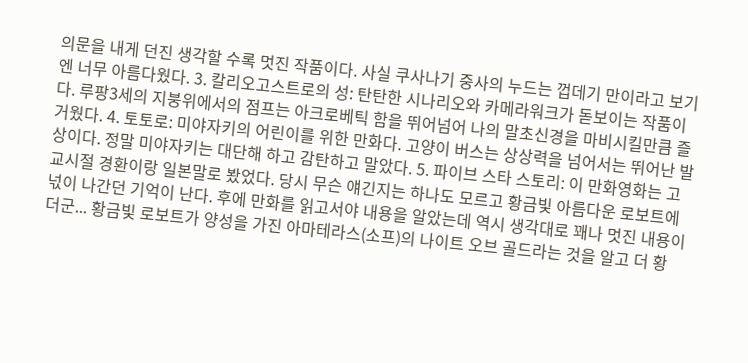의문을 내게 던진 생각할 수록 멋진 작품이다. 사실 쿠사나기 중사의 누드는 껍데기 만이라고 보기엔 너무 아름다웠다. 3. 칼리오고스트로의 성: 탄탄한 시나리오와 카메라워크가 돋보이는 작품이다. 루팡3세의 지붕위에서의 점프는 아크로베틱 함을 뛰어넘어 나의 말초신경을 마비시킬만큼 즐거웠다. 4. 토토로: 미야자키의 어린이를 위한 만화다. 고양이 버스는 상상력을 넘어서는 뛰어난 발상이다. 정말 미야자키는 대단해 하고 감탄하고 말았다. 5. 파이브 스타 스토리: 이 만화영화는 고교시절 경환이랑 일본말로 봤었다. 당시 무슨 얘긴지는 하나도 모르고 황금빛 아름다운 로보트에 넋이 나간던 기억이 난다. 후에 만화를 읽고서야 내용을 알았는데 역시 생각대로 꽤나 멋진 내용이더군... 황금빛 로보트가 양성을 가진 아마테라스(소프)의 나이트 오브 골드라는 것을 알고 더 황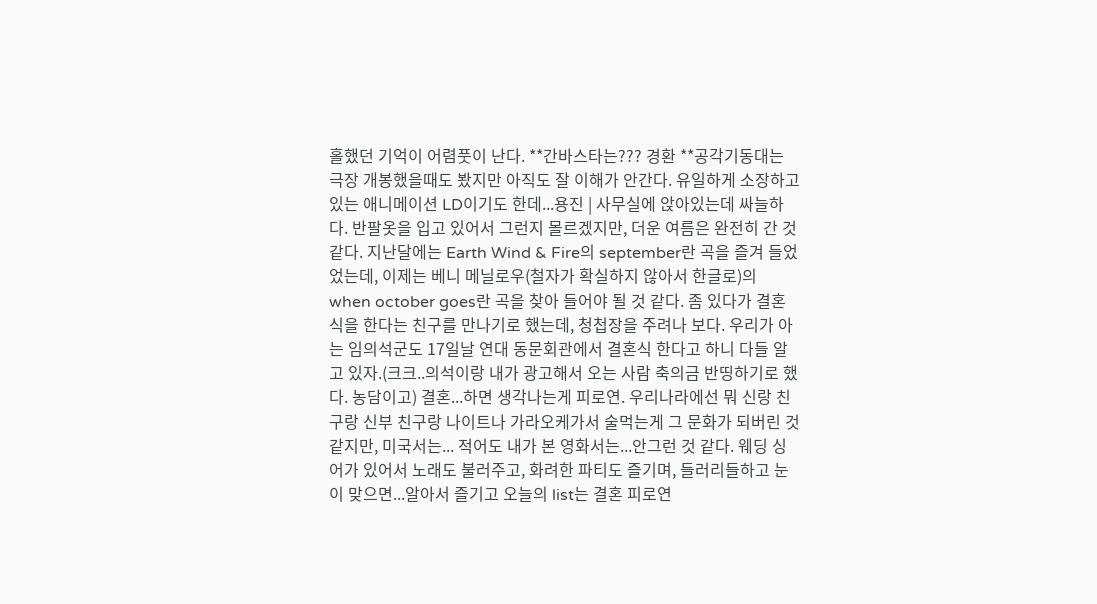홀했던 기억이 어렴풋이 난다. **간바스타는??? 경환 **공각기동대는 극장 개봉했을때도 봤지만 아직도 잘 이해가 안간다. 유일하게 소장하고 있는 애니메이션 LD이기도 한데...용진 | 사무실에 앉아있는데 싸늘하다. 반팔옷을 입고 있어서 그런지 몰르겠지만, 더운 여름은 완전히 간 것 같다. 지난달에는 Earth Wind & Fire의 september란 곡을 즐겨 들었었는데, 이제는 베니 메닐로우(철자가 확실하지 않아서 한글로)의 when october goes란 곡을 찾아 들어야 될 것 같다. 좀 있다가 결혼식을 한다는 친구를 만나기로 했는데, 청첩장을 주려나 보다. 우리가 아는 임의석군도 17일날 연대 동문회관에서 결혼식 한다고 하니 다들 알고 있자.(크크..의석이랑 내가 광고해서 오는 사람 축의금 반띵하기로 했다. 농담이고) 결혼...하면 생각나는게 피로연. 우리나라에선 뭐 신랑 친구랑 신부 친구랑 나이트나 가라오케가서 술먹는게 그 문화가 되버린 것 같지만, 미국서는... 적어도 내가 본 영화서는...안그런 것 같다. 웨딩 싱어가 있어서 노래도 불러주고, 화려한 파티도 즐기며, 들러리들하고 눈이 맞으면...알아서 즐기고 오늘의 list는 결혼 피로연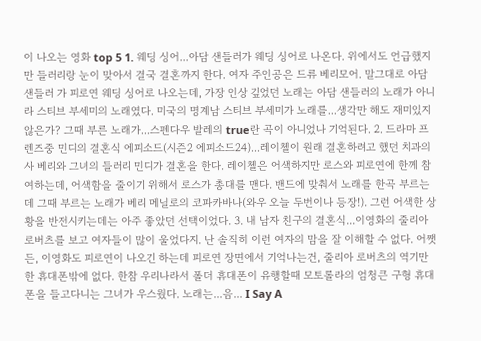이 나오는 영화 top 5 1. 웨딩 싱어...아담 샌들러가 웨딩 싱어로 나온다. 위에서도 언급했지만 들러리랑 눈이 맞아서 결국 결혼까지 한다. 여자 주인공은 드류 베리모어. 말그대로 아담 샌들러 가 피로연 웨딩 싱어로 나오는데, 가장 인상 깊었던 노래는 아담 샌들러의 노래가 아니라 스티브 부세미의 노래였다. 미국의 명계남 스티브 부세미가 노래를...생각만 해도 재미있지 않은가? 그때 부른 노래가...스펜다우 발레의 true란 곡이 아니었나 기억된다. 2. 드라마 프렌즈중 민디의 결혼식 에피소드(시즌2 에피소드24)...레이첼이 원래 결혼하려고 했던 치과의사 베리와 그녀의 들러리 민디가 결혼을 한다. 레이첼은 어색하지만 로스와 피로연에 한께 참여하는데, 어색함을 줄이기 위해서 로스가 총대를 맨다. 밴드에 맞춰서 노래를 한곡 부르는데 그때 부르는 노래가 베리 메닐로의 코파카바나(와우 오늘 두번이나 등장!). 그런 어색한 상황을 반전시키는데는 아주 좋았던 선택이었다. 3. 내 남자 친구의 결혼식...이영화의 줄리아 로버츠를 보고 여자들이 많이 울었다지. 난 솔직히 이런 여자의 맘을 잘 이해할 수 없다. 어쨋든, 이영화도 피로연이 나오긴 하는데 피로연 장면에서 기억나는건, 줄리아 로버츠의 역기만한 휴대폰밖에 없다. 한참 우리나라서 폴더 휴대폰이 유행할때 모토롤라의 엄청큰 구형 휴대폰을 들고다니는 그녀가 우스웠다. 노래는...음... I Say A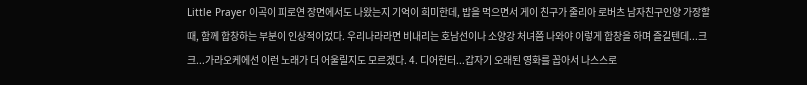Little Prayer 이곡이 피로연 장면에서도 나왔는지 기억이 희미한데, 밥을 먹으면서 게이 친구가 줄리아 로버츠 남자친구인양 가장할때, 함께 합창하는 부분이 인상적이었다. 우리나라라면 비내리는 호남선이나 소양강 처녀쯤 나와야 이렇게 합창을 하며 즐길텐데...크크...가라오케에선 이런 노래가 더 어울릴지도 모르겠다. 4. 디어헌터...갑자기 오래된 영화를 꼽아서 나스스로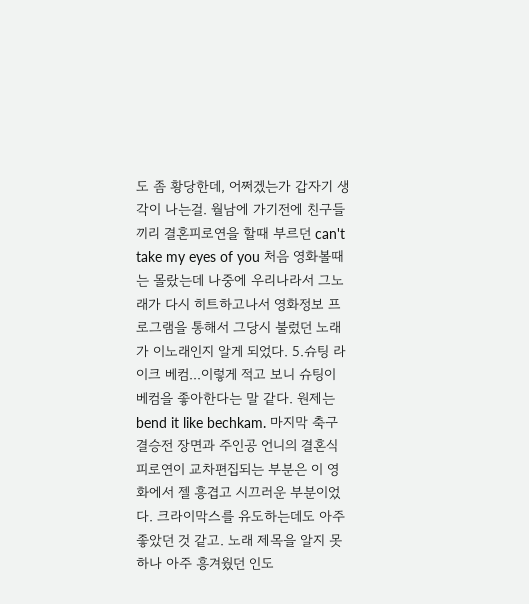도 좀 황당한데, 어쩌겠는가 갑자기 생각이 나는걸. 월남에 가기전에 친구들끼리 결혼피로연을 할때 부르던 can't take my eyes of you 처음 영화볼때는 몰랐는데 나중에 우리나라서 그노래가 다시 히트하고나서 영화정보 프로그램을 통해서 그당시 불렀던 노래가 이노래인지 알게 되었다. 5.슈팅 라이크 베컴...이렇게 적고 보니 슈팅이 베컴을 좋아한다는 말 같다. 원제는 bend it like bechkam. 마지막 축구 결승전 장면과 주인공 언니의 결혼식 피로연이 교차편집되는 부분은 이 영화에서 젤 흥겹고 시끄러운 부분이었다. 크라이막스를 유도하는데도 아주 좋았던 것 같고. 노래 제목을 알지 못하나 아주 흥겨웠던 인도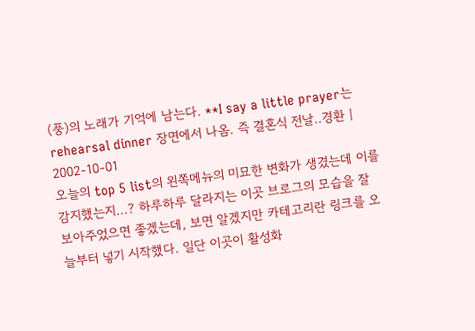(풍)의 노래가 기억에 남는다. **I say a little prayer는 rehearsal dinner 장면에서 나옴. 즉 결혼식 전날..경환 | 2002-10-01
오늘의 top 5 list의 왼쪽메뉴의 미묘한 변화가 생겼는데 이를 감지했는지...? 하루하루 달라지는 이곳 브로그의 모습을 잘 보아주었으면 좋겠는데, 보면 알겠지만 카테고리란 링크를 오늘부터 넣기 시작했다. 일단 이곳이 활성화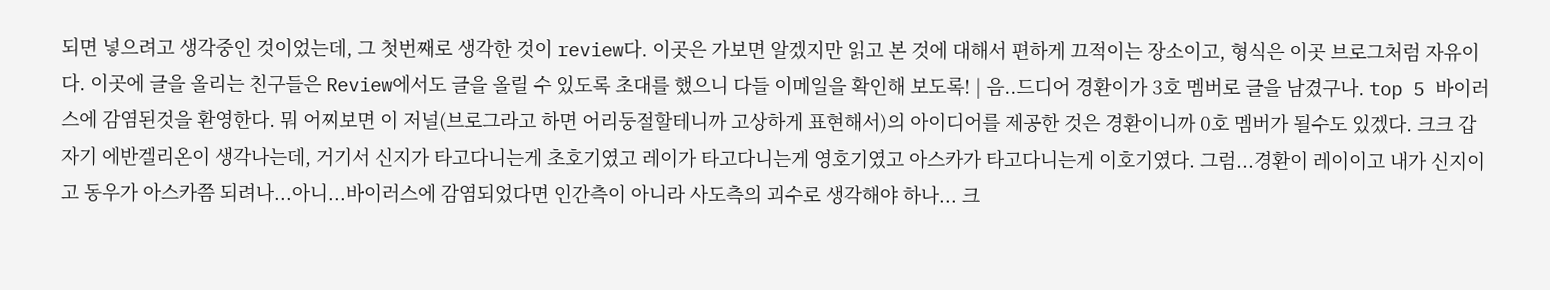되면 넣으려고 생각중인 것이었는데, 그 첫번째로 생각한 것이 review다. 이곳은 가보면 알겠지만 읽고 본 것에 대해서 편하게 끄적이는 장소이고, 형식은 이곳 브로그처럼 자유이다. 이곳에 글을 올리는 친구들은 Review에서도 글을 올릴 수 있도록 초대를 했으니 다들 이메일을 확인해 보도록! | 음..드디어 경환이가 3호 멤버로 글을 남겼구나. top 5 바이러스에 감염된것을 환영한다. 뭐 어찌보면 이 저널(브로그라고 하면 어리둥절할테니까 고상하게 표현해서)의 아이디어를 제공한 것은 경환이니까 0호 멤버가 될수도 있겠다. 크크 갑자기 에반겔리온이 생각나는데, 거기서 신지가 타고다니는게 초호기였고 레이가 타고다니는게 영호기였고 아스카가 타고다니는게 이호기였다. 그럼...경환이 레이이고 내가 신지이고 동우가 아스카쯤 되려나...아니...바이러스에 감염되었다면 인간측이 아니라 사도측의 괴수로 생각해야 하나... 크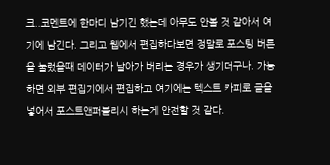크..코멘트에 한마디 남기긴 했는데 아무도 안볼 것 같아서 여기에 남긴다. 그리고 웹에서 편집하다보면 정말로 포스팅 버튼을 눌렀을때 데이터가 날아가 버리는 경우가 생기더구나. 가능하면 외부 편집기에서 편집하고 여기에는 텍스트 카피로 글을 넣어서 포스트앤퍼블리시 하는게 안전할 것 같다.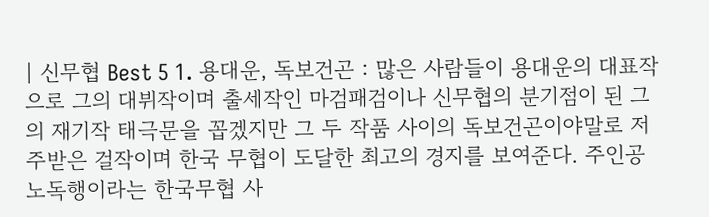| 신무협 Best 5 1. 용대운, 독보건곤 : 많은 사람들이 용대운의 대표작으로 그의 대뷔작이며 출세작인 마검패검이나 신무협의 분기점이 된 그의 재기작 태극문을 꼽겠지만 그 두 작품 사이의 독보건곤이야말로 저주받은 걸작이며 한국 무협이 도달한 최고의 경지를 보여준다. 주인공 노독행이라는 한국무협 사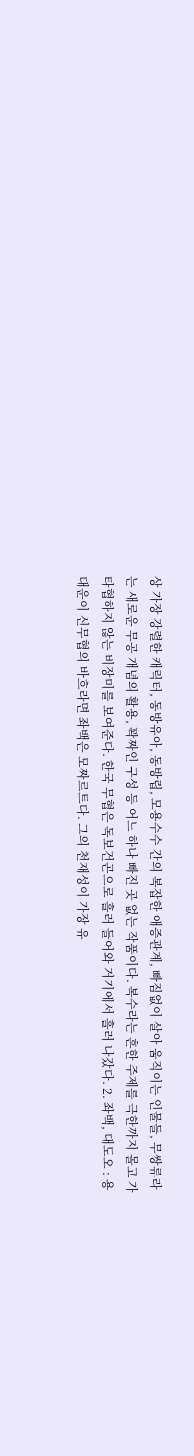상 가장 강렬한 캐릭터, 동방유아, 동방립, 모용수수 간의 복잡한 애증관계, 빠짐없이 살아 움직이는 인물들, 무쌍류라는 새로운 무공 개념의 활용, 꽉짜인 구성 등 어느 하나 빠진 곳 없는 작품이다. 복수라는 흔한 주제를 극한까지 몰고 가 타협하지 않는 비장미를 보여준다. 한국 무협은 독보건곤으로 흘러 들어와 거기에서 흘러 나갔다. 2. 좌백, 대도오 : 용대운이 신무협의 바흐라면 좌백은 모짜르트다. 그의 천재성이 가장 유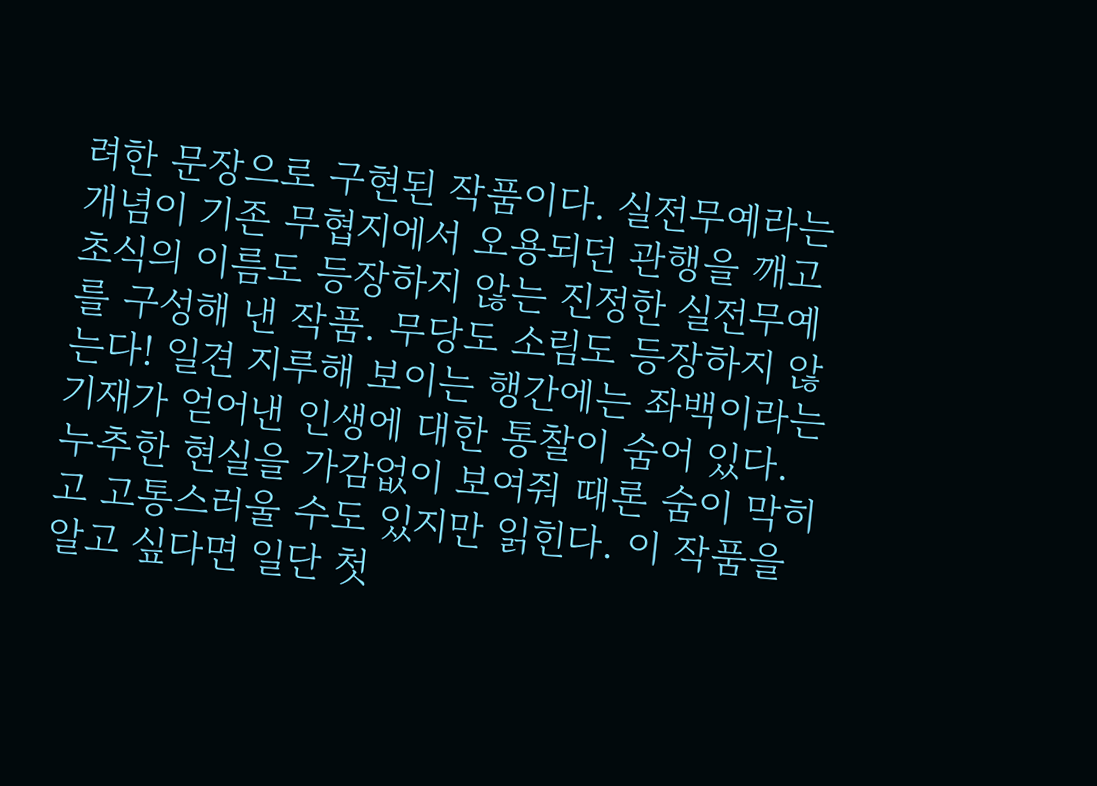려한 문장으로 구현된 작품이다. 실전무예라는 개념이 기존 무협지에서 오용되던 관행을 깨고 초식의 이름도 등장하지 않는 진정한 실전무예를 구성해 낸 작품. 무당도 소림도 등장하지 않는다! 일견 지루해 보이는 행간에는 좌백이라는 기재가 얻어낸 인생에 대한 통찰이 숨어 있다. 누추한 현실을 가감없이 보여줘 때론 숨이 막히고 고통스러울 수도 있지만 읽힌다. 이 작품을 알고 싶다면 일단 첫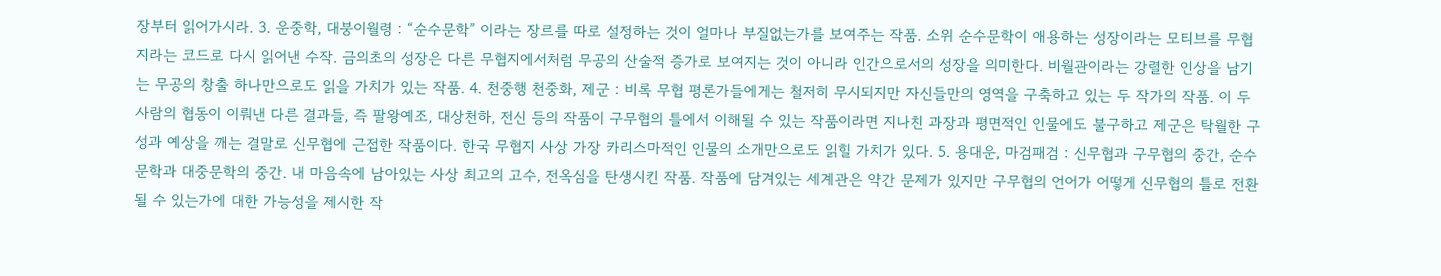장부터 읽어가시라. 3. 운중학, 대붕이월령 : “순수문학” 이라는 장르를 따로 설정하는 것이 얼마나 부질없는가를 보여주는 작품. 소위 순수문학이 애용하는 성장이라는 모티브를 무협지라는 코드로 다시 읽어낸 수작. 금의초의 성장은 다른 무협지에서처럼 무공의 산술적 증가로 보여지는 것이 아니라 인간으로서의 성장을 의미한다. 비월관이라는 강렬한 인상을 남기는 무공의 창출 하나만으로도 읽을 가치가 있는 작품. 4. 천중행 천중화, 제군 : 비록 무협 평론가들에게는 철저히 무시되지만 자신들만의 영역을 구축하고 있는 두 작가의 작품. 이 두 사람의 협동이 이뤄낸 다른 결과들, 즉 팔왕예조, 대상천하, 전신 등의 작품이 구무협의 틀에서 이해될 수 있는 작품이라면 지나친 과장과 평면적인 인물에도 불구하고 제군은 탁월한 구성과 예상을 깨는 결말로 신무협에 근접한 작품이다. 한국 무협지 사상 가장 카리스마적인 인물의 소개만으로도 읽힐 가치가 있다. 5. 용대운, 마검패검 : 신무협과 구무협의 중간, 순수문학과 대중문학의 중간. 내 마음속에 남아있는 사상 최고의 고수, 전옥심을 탄생시킨 작품. 작품에 담겨있는 세계관은 약간 문제가 있지만 구무협의 언어가 어떻게 신무협의 틀로 전환될 수 있는가에 대한 가능성을 제시한 작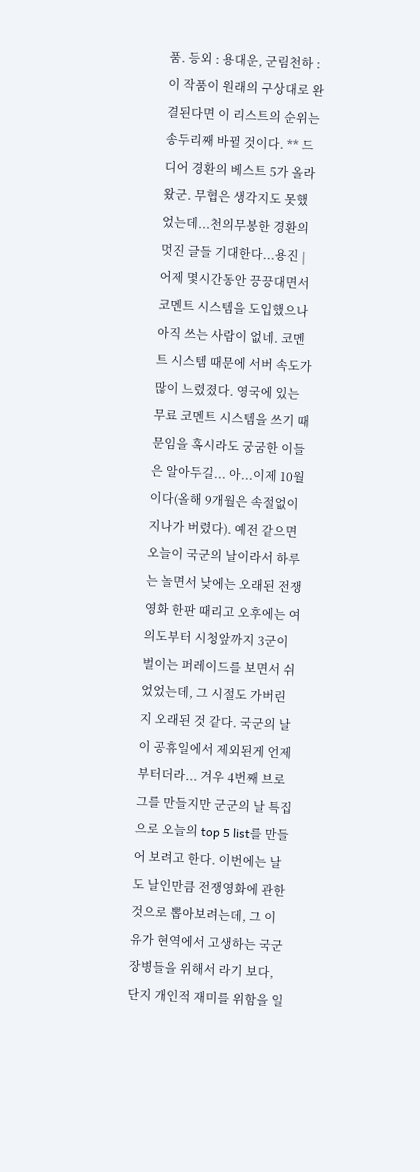품. 등외 : 용대운, 군림천하 : 이 작품이 원래의 구상대로 완결된다면 이 리스트의 순위는 송두리째 바뀔 것이다. ** 드디어 경환의 베스트 5가 올라왔군. 무협은 생각지도 못했었는데...천의무봉한 경환의 멋진 글들 기대한다...용진 | 어제 몇시간동안 끙끙대면서 코멘트 시스템을 도입했으나 아직 쓰는 사람이 없네. 코멘트 시스템 때문에 서버 속도가 많이 느렸졌다. 영국에 있는 무료 코멘트 시스템을 쓰기 때문임을 혹시라도 궁굼한 이들은 알아두길... 아...이제 10월이다(올해 9개월은 속절없이 지나가 버렸다). 예전 같으면 오늘이 국군의 날이라서 하루는 놀면서 낮에는 오래된 전쟁영화 한판 때리고 오후에는 여의도부터 시청앞까지 3군이 벌이는 퍼레이드를 보면서 쉬었었는데, 그 시절도 가버린지 오래된 것 같다. 국군의 날이 공휴일에서 제외된게 언제부터더라... 겨우 4번째 브로그를 만들지만 군군의 날 특집 으로 오늘의 top 5 list를 만들어 보려고 한다. 이번에는 날도 날인만큼 전쟁영화에 관한 것으로 뽑아보려는데, 그 이유가 현역에서 고생하는 국군장병들을 위해서 라기 보다, 단지 개인적 재미를 위함을 일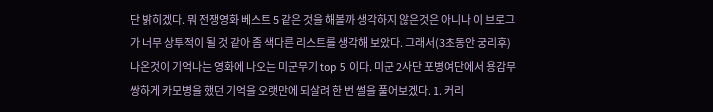단 밝히겠다. 뭐 전쟁영화 베스트 5 같은 것을 해볼까 생각하지 않은것은 아니나 이 브로그가 너무 상투적이 될 것 같아 좀 색다른 리스트를 생각해 보았다. 그래서(3초동안 궁리후) 나온것이 기억나는 영화에 나오는 미군무기 top 5 이다. 미군 2사단 포병여단에서 용감무쌍하게 카모병을 했던 기억을 오랫만에 되살려 한 번 썰을 풀어보겠다. 1. 커리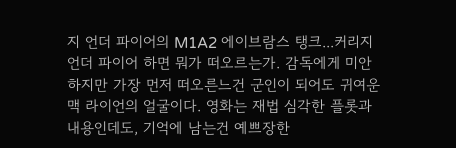지 언더 파이어의 M1A2 에이브람스 탱크...커리지 언더 파이어 하면 뭐가 떠오르는가. 감독에게 미안하지만 가장 먼저 떠오른느건 군인이 되어도 귀여운 맥 라이언의 얼굴이다. 영화는 재법 심각한 플롯과 내용인데도, 기억에 남는건 예쁘장한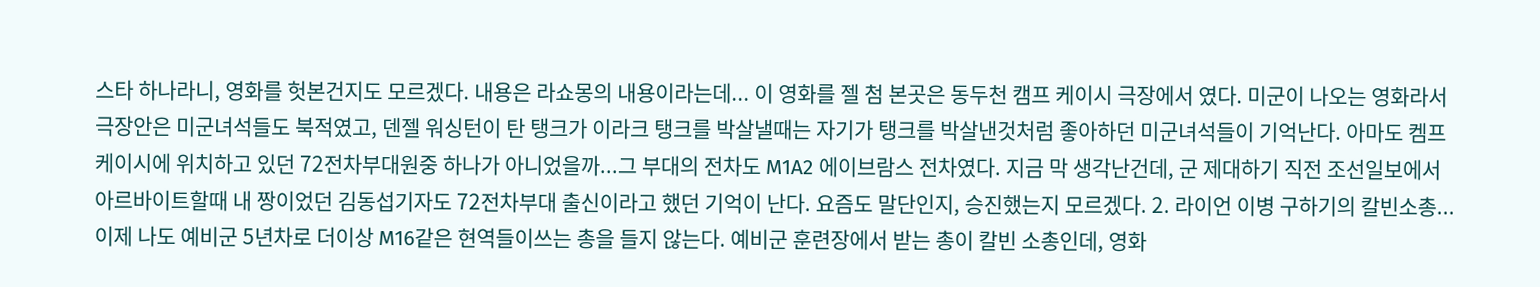스타 하나라니, 영화를 헛본건지도 모르겠다. 내용은 라쇼몽의 내용이라는데... 이 영화를 젤 첨 본곳은 동두천 캠프 케이시 극장에서 였다. 미군이 나오는 영화라서 극장안은 미군녀석들도 북적였고, 덴젤 워싱턴이 탄 탱크가 이라크 탱크를 박살낼때는 자기가 탱크를 박살낸것처럼 좋아하던 미군녀석들이 기억난다. 아마도 켐프 케이시에 위치하고 있던 72전차부대원중 하나가 아니었을까...그 부대의 전차도 M1A2 에이브람스 전차였다. 지금 막 생각난건데, 군 제대하기 직전 조선일보에서 아르바이트할때 내 짱이었던 김동섭기자도 72전차부대 출신이라고 했던 기억이 난다. 요즘도 말단인지, 승진했는지 모르겠다. 2. 라이언 이병 구하기의 칼빈소총...이제 나도 예비군 5년차로 더이상 M16같은 현역들이쓰는 총을 들지 않는다. 예비군 훈련장에서 받는 총이 칼빈 소총인데, 영화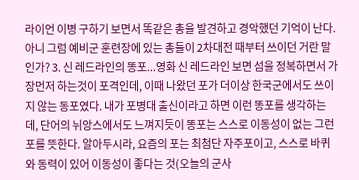라이언 이병 구하기 보면서 똑같은 총을 발견하고 경악했던 기억이 난다. 아니 그럼 예비군 훈련장에 있는 총들이 2차대전 때부터 쓰이던 거란 말인가? 3. 신 레드라인의 똥포...영화 신 레드라인 보면 섬을 정복하면서 가장먼저 하는것이 포격인데, 이때 나왔던 포가 더이상 한국군에서도 쓰이지 않는 동포였다. 내가 포병대 출신이라고 하면 이런 똥포를 생각하는데, 단어의 뉘앙스에서도 느껴지듯이 똥포는 스스로 이동성이 없는 그런 포를 뜻한다. 알아두시라, 요즘의 포는 최첨단 자주포이고, 스스로 바퀴와 동력이 있어 이동성이 좋다는 것(오늘의 군사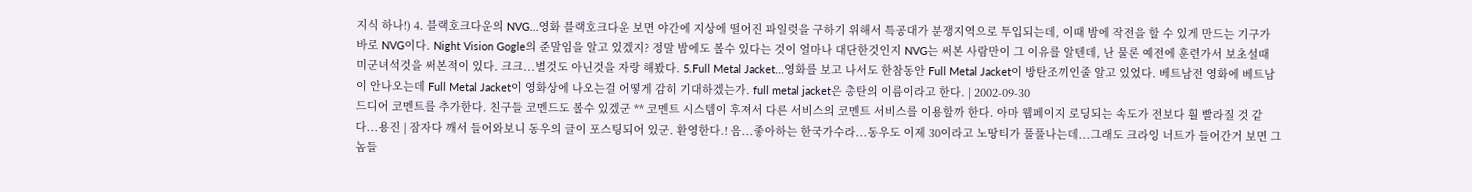지식 하나!) 4. 블랙호크다운의 NVG...영화 블랙호크다운 보면 야간에 지상에 떨어진 파일럿을 구하기 위해서 특공대가 분쟁지역으로 투입되는데, 이때 밤에 작전을 할 수 있게 만드는 기구가 바로 NVG이다. Night Vision Gogle의 준말임을 알고 있겠지? 정말 밤에도 볼수 있다는 것이 얼마나 대단한것인지 NVG는 써본 사람만이 그 이유를 알텐데, 난 물론 예전에 훈련가서 보초설때 미군녀석것을 써본적이 있다. 크크...별것도 아닌것을 자랑 해봤다. 5.Full Metal Jacket...영화를 보고 나서도 한참동안 Full Metal Jacket이 방탄조끼인줄 알고 있었다. 베트남전 영화에 베트남이 안나오는데 Full Metal Jacket이 영화상에 나오는걸 어떻게 감히 기대하겠는가. full metal jacket은 총탄의 이름이라고 한다. | 2002-09-30
드디어 코멘트를 추가한다. 친구들 코멘드도 볼수 있겠군 ** 코멘트 시스템이 후져서 다른 서비스의 코멘트 서비스를 이용할까 한다. 아마 웹페이지 로딩되는 속도가 전보다 훨 빨라질 것 같다...용진 | 잠자다 깨서 들어와보니 동우의 글이 포스팅되어 있군. 환영한다.! 음...좋아하는 한국가수라...동우도 이제 30이라고 노땅티가 풀풀나는데...그래도 크라잉 너트가 들어간거 보면 그놈들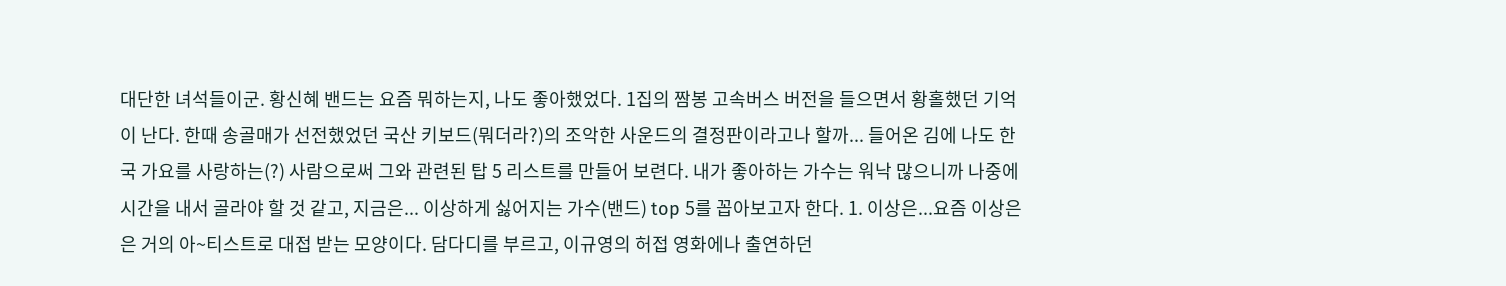대단한 녀석들이군. 황신혜 밴드는 요즘 뭐하는지, 나도 좋아했었다. 1집의 짬봉 고속버스 버전을 들으면서 황홀했던 기억이 난다. 한때 송골매가 선전했었던 국산 키보드(뭐더라?)의 조악한 사운드의 결정판이라고나 할까... 들어온 김에 나도 한국 가요를 사랑하는(?) 사람으로써 그와 관련된 탑 5 리스트를 만들어 보련다. 내가 좋아하는 가수는 워낙 많으니까 나중에 시간을 내서 골라야 할 것 같고, 지금은... 이상하게 싫어지는 가수(밴드) top 5를 꼽아보고자 한다. 1. 이상은...요즘 이상은은 거의 아~티스트로 대접 받는 모양이다. 담다디를 부르고, 이규영의 허접 영화에나 출연하던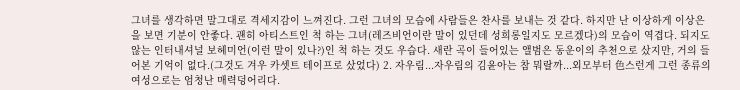그녀를 생각하면 말그대로 격세지감이 느껴진다. 그런 그녀의 모습에 사람들은 찬사를 보내는 것 같다. 하지만 난 이상하게 이상은을 보면 기분이 안좋다. 괜히 아티스트인 척 하는 그녀(레즈비언이란 말이 있던데 성희롱일지도 모르겠다)의 모습이 역겹다. 되지도 않는 인터내셔널 보헤미언(이런 말이 있나?)인 척 하는 것도 우습다. 새란 곡이 들어있는 앨범은 동운이의 추천으로 샀지만, 거의 들어본 기억이 없다.(그것도 겨우 카셋트 테이프로 샀었다) 2. 자우림...자우림의 김윤아는 참 뭐랄까...외모부터 色스런게 그런 종류의 여성으로는 엄청난 매력덩어리다.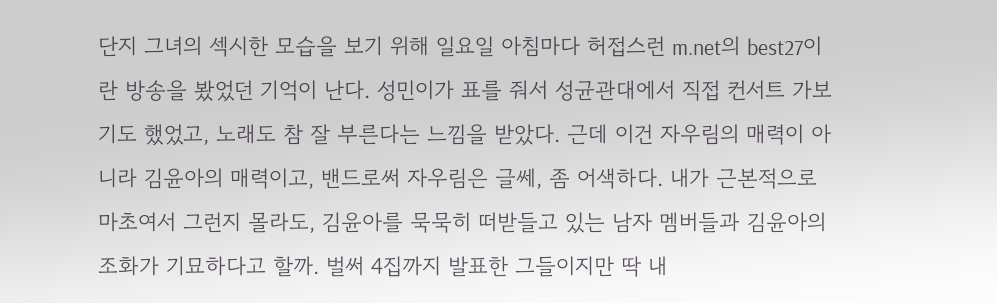단지 그녀의 섹시한 모습을 보기 위해 일요일 아침마다 허접스런 m.net의 best27이란 방송을 봤었던 기억이 난다. 성민이가 표를 줘서 성균관대에서 직접 컨서트 가보기도 했었고, 노래도 참 잘 부른다는 느낌을 받았다. 근데 이건 자우림의 매력이 아니라 김윤아의 매력이고, 밴드로써 자우림은 글쎄, 좀 어색하다. 내가 근본적으로 마초여서 그런지 몰라도, 김윤아를 묵묵히 떠받들고 있는 남자 멤버들과 김윤아의 조화가 기묘하다고 할까. 벌써 4집까지 발표한 그들이지만 딱 내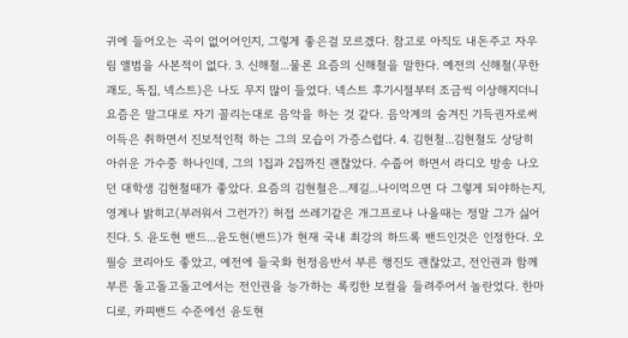귀에 들어오는 곡이 없어어인지, 그렇게 좋은걸 모르겠다. 참고로 아직도 내돈주고 자우림 앨범을 사본적이 없다. 3. 신해철...물론 요즘의 신해철을 말한다. 예전의 신해철(무한괘도, 독집, 넥스트)은 나도 무지 많이 들었다. 넥스트 후기시절부터 조금씩 이상해지더니 요즘은 말그대로 자기 꼴리는대로 음악을 하는 것 같다. 음악계의 숨겨진 기득권자로써 이득은 취하면서 진보적인척 하는 그의 모습이 가증스럽다. 4. 김현철...김현철도 상당히 아쉬운 가수중 하나인데, 그의 1집과 2집까진 괜찮았다. 수줍어 하면서 라디오 방송 나오던 대학생 김현철때가 좋았다. 요즘의 김현철은...제길...나이먹으면 다 그렇게 되야하는지, 영계나 밝히고(부러워서 그런가?) 허접 쓰레기같은 개그프로나 나올때는 정말 그가 싫어진다. 5. 윤도현 밴드...윤도현(밴드)가 현재 국내 최강의 하드록 밴드인것은 인정한다. 오 필승 코리아도 좋았고, 예전에 들국화 헌정음반서 부른 행진도 괜찮았고, 전인권과 함께부른 돌고돌고돌고에서는 전인권을 능가하는 록킹한 보컬을 들려주어서 놀란었다. 한마디로, 카피밴드 수준에선 윤도현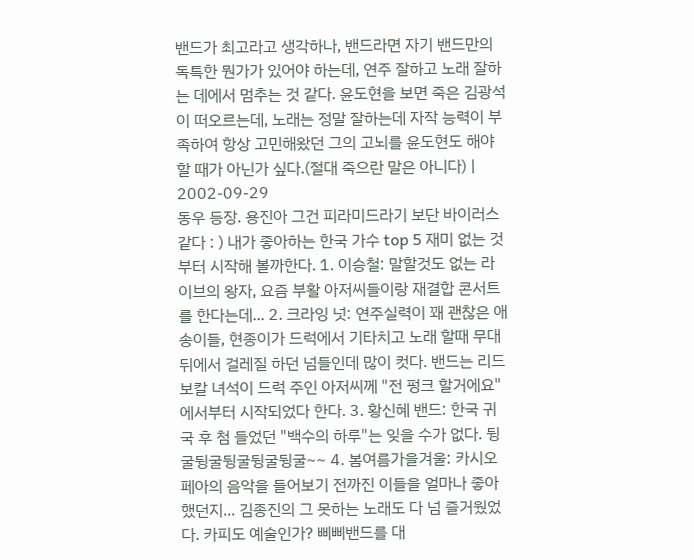밴드가 최고라고 생각하나, 밴드라면 자기 밴드만의 독특한 뭔가가 있어야 하는데, 연주 잘하고 노래 잘하는 데에서 멈추는 것 같다. 윤도현을 보면 죽은 김광석이 떠오르는데, 노래는 정말 잘하는데 자작 능력이 부족하여 항상 고민해왔던 그의 고뇌를 윤도현도 해야할 때가 아닌가 싶다.(절대 죽으란 말은 아니다) | 2002-09-29
동우 등장. 용진아 그건 피라미드라기 보단 바이러스 같다 : ) 내가 좋아하는 한국 가수 top 5 재미 없는 것 부터 시작해 볼까한다. 1. 이승철: 말할것도 없는 라이브의 왕자, 요즘 부활 아저씨들이랑 재결합 콘서트를 한다는데... 2. 크라잉 넛: 연주실력이 꽤 괜찮은 애송이들, 현종이가 드럭에서 기타치고 노래 할때 무대뒤에서 걸레질 하던 넘들인데 많이 컷다. 밴드는 리드보칼 녀석이 드럭 주인 아저씨께 "전 펑크 할거에요" 에서부터 시작되었다 한다. 3. 황신혜 밴드: 한국 귀국 후 첨 들었던 "백수의 하루"는 잊을 수가 없다. 뒹굴뒹굴뒹굴뒹굴뒹굴~~ 4. 봄여름가을겨울: 카시오페아의 음악을 들어보기 전까진 이들을 얼마나 좋아했던지... 김종진의 그 못하는 노래도 다 넘 즐거웠었다. 카피도 예술인가? 삐삐밴드를 대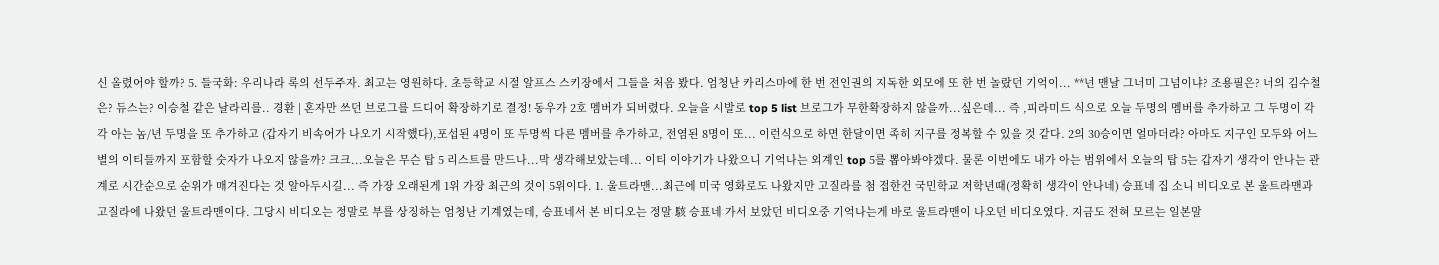신 올렸어야 할까? 5. 들국화: 우리나라 록의 선두주자. 최고는 영원하다. 초등학교 시절 알프스 스키장에서 그들을 처음 봤다. 엄청난 카리스마에 한 번 전인권의 지독한 외모에 또 한 번 놀랐던 기억이... **넌 맨날 그너미 그넘이냐? 조용필은? 너의 김수철은? 듀스는? 이승철 같은 날라리를.. 경환 | 혼자만 쓰던 브로그를 드디어 확장하기로 결정! 동우가 2호 멤버가 되버렸다. 오늘을 시발로 top 5 list 브로그가 무한확장하지 않을까...싶은데... 즉 ,피라미드 식으로 오늘 두명의 멤버를 추가하고 그 두명이 각각 아는 놈/년 두명을 또 추가하고 (갑자기 비속어가 나오기 시작했다),포섭된 4명이 또 두명씩 다른 멤버를 추가하고, 전염된 8명이 또... 이런식으로 하면 한달이면 족히 지구를 정복할 수 있을 것 같다. 2의 30승이면 얼마더라? 아마도 지구인 모두와 어느별의 이티들까지 포함할 숫자가 나오지 않을까? 크크...오늘은 무슨 탑 5 리스트를 만드나...막 생각해보았는데... 이티 이야기가 나왔으니 기억나는 외계인 top 5를 뽑아봐야겠다. 물론 이번에도 내가 아는 범위에서 오늘의 탑 5는 갑자기 생각이 안나는 관계로 시간순으로 순위가 매겨진다는 것 알아두시길... 즉 가장 오래된게 1위 가장 최근의 것이 5위이다. 1. 울트라맨...최근에 미국 영화로도 나왔지만 고질라를 첨 접한건 국민학교 저학년때(정확히 생각이 안나네) 승표네 집 소니 비디오로 본 울트라맨과 고질라에 나왔던 울트라맨이다. 그당시 비디오는 정말로 부를 상징하는 엄청난 기계였는데, 승표네서 본 비디오는 정말 駭 승표네 가서 보았던 비디오중 기억나는게 바로 울트라맨이 나오던 비디오였다. 지금도 전혀 모르는 일본말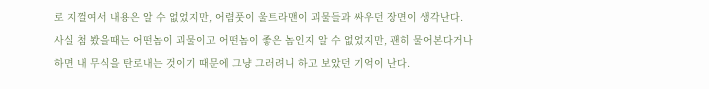로 지껄여서 내용은 알 수 없었지만, 어렴풋이 울트라맨이 괴물들과 싸우던 장면이 생각난다. 사실 첨 봤을때는 어떤놈이 괴물이고 어떤놈이 좋은 놈인지 알 수 없었지만, 괜히 물어본다거나 하면 내 무식을 탄로내는 것이기 때문에 그냥 그러려니 하고 보았던 기억이 난다.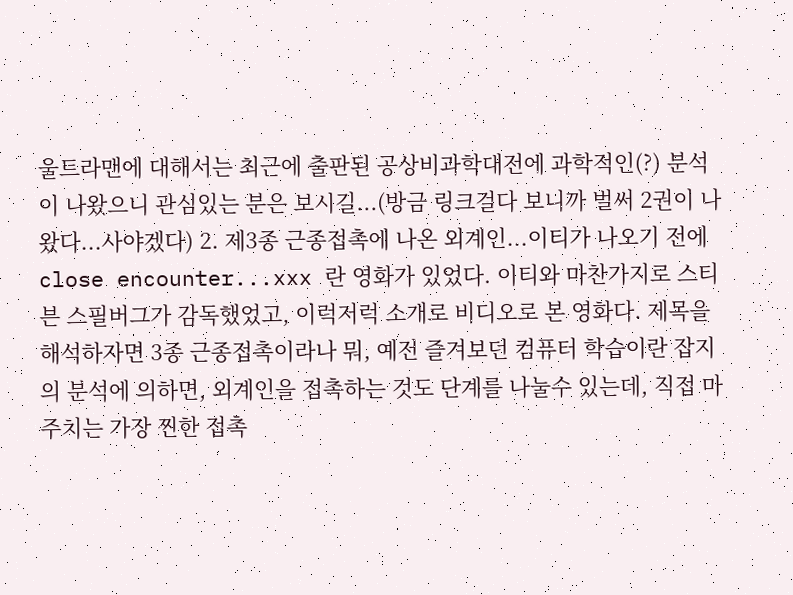울트라맨에 대해서는 최근에 출판된 공상비과학대전에 과학적인(?) 분석이 나왔으니 관심있는 분은 보시길...(방금 링크걸다 보니까 벌써 2권이 나왔다...사야겠다) 2. 제3종 근종접촉에 나온 외계인...이티가 나오기 전에 close encounter...xxx 란 영화가 있었다. 이티와 마찬가지로 스티븐 스필버그가 감독했었고, 이럭저럭 소개로 비디오로 본 영화다. 제목을 해석하자면 3종 근종접촉이라나 뭐, 예전 즐겨보던 컴퓨터 학습이란 잡지의 분석에 의하면, 외계인을 접촉하는 것도 단계를 나눌수 있는데, 직접 마주치는 가장 찐한 접촉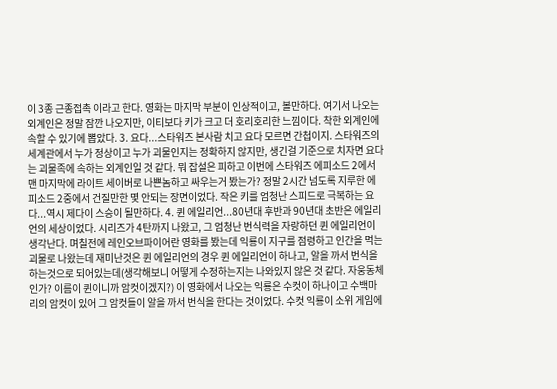이 3종 근종접촉 이라고 한다. 영화는 마지막 부분이 인상적이고, 볼만하다. 여기서 나오는 외계인은 정말 잠깐 나오지만, 이티보다 키가 크고 더 호리호리한 느낌이다. 착한 외계인에 속할 수 있기에 뽑았다. 3. 요다...스타워즈 본사람 치고 요다 모르면 간첩이지. 스타워즈의 세계관에서 누가 정상이고 누가 괴물인지는 정확하지 않지만, 생긴걸 기준으로 치자면 요다는 괴물족에 속하는 외계인일 것 같다. 뭐 잡설은 피하고 이번에 스타워즈 에피소드 2에서 맨 마지막에 라이트 세이버로 나쁜놈하고 싸우는거 봤는가? 정말 2시간 넘도록 지루한 에피소드 2중에서 건질만한 몇 안되는 장면이었다. 작은 키를 엄청난 스피드로 극복하는 요다...역시 제다이 스승이 될만하다. 4. 퀸 에일리언...80년대 후반과 90년대 초반은 에일리언의 세상이었다. 시리즈가 4탄까지 나왔고, 그 엄청난 번식력을 자랑하던 퀸 에일리언이 생각난다. 며칠전에 레인오브파이어란 영화를 봤는데 익룡이 지구를 점령하고 인간을 먹는 괴물로 나왔는데 재미난것은 퀸 에일리언의 경우 퀸 에일리언이 하나고, 알을 까서 번식을 하는것으로 되어있는데(생각해보니 어떻게 수정하는지는 나와있지 않은 것 같다. 자웅동체인가? 이름이 퀸이니까 암컷이겠지?) 이 영화에서 나오는 익룡은 수컷이 하나이고 수백마리의 암컷이 있어 그 암컷들이 알을 까서 번식을 한다는 것이었다. 수컷 익룡이 소위 게임에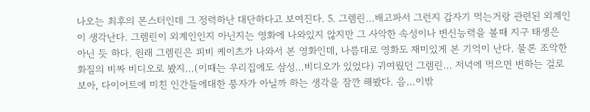나오는 최후의 몬스터인데 그 정력하난 대단하다고 보여진다. 5. 그렘린...배고파서 그런지 갑자기 먹는거랑 관련된 외계인이 생각난다. 그렘린이 외계인인지 아닌지는 영화에 나와있지 않지만 그 사악한 속성이나 변신능력을 볼때 지구 태생은 아닌 듯 하다. 원래 그렘린은 피비 케이츠가 나와서 본 영화인데, 나름대로 영화도 재미있게 본 기억이 난다. 물론 조악한 화질의 비짜 비디오로 봤지...(이때는 우리집에도 삼성...비디오가 있었다) 귀여웠던 그렘린... 저녁에 먹으면 변하는 걸로 보아, 다이어트에 미친 인간들에대한 풍자가 아닐까 하는 생각을 잠깐 해봤다. 음...이밖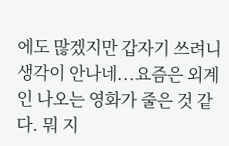에도 많겠지만 갑자기 쓰려니 생각이 안나네...요즘은 외계인 나오는 영화가 줄은 것 같다. 뭐 지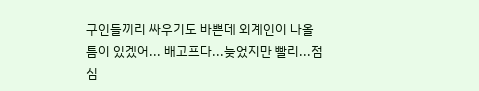구인들끼리 싸우기도 바쁜데 외계인이 나올 틈이 있겠어... 배고프다...늦었지만 빨리...점심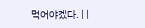먹어야겠다. | |